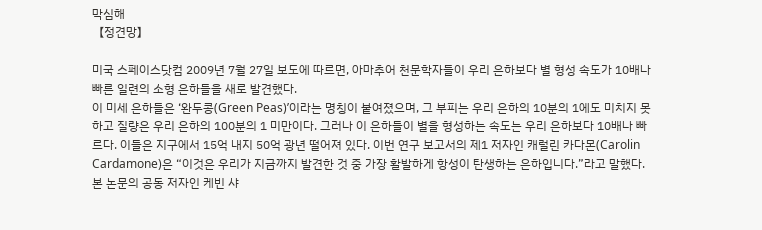막심해
【정견망】

미국 스페이스닷컴 2009년 7월 27일 보도에 따르면, 아마추어 천문학자들이 우리 은하보다 별 형성 속도가 10배나 빠른 일련의 소형 은하들을 새로 발견했다.
이 미세 은하들은 ‘완두콩(Green Peas)’이라는 명칭이 붙여졌으며, 그 부피는 우리 은하의 10분의 1에도 미치지 못하고 질량은 우리 은하의 100분의 1 미만이다. 그러나 이 은하들이 별을 형성하는 속도는 우리 은하보다 10배나 빠르다. 이들은 지구에서 15억 내지 50억 광년 떨어져 있다. 이번 연구 보고서의 제1 저자인 캐럴린 카다몬(Carolin Cardamone)은 “이것은 우리가 지금까지 발견한 것 중 가장 활발하게 항성이 탄생하는 은하입니다.”라고 말했다.
본 논문의 공동 저자인 케빈 샤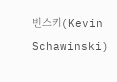빈스키(Kevin Schawinski)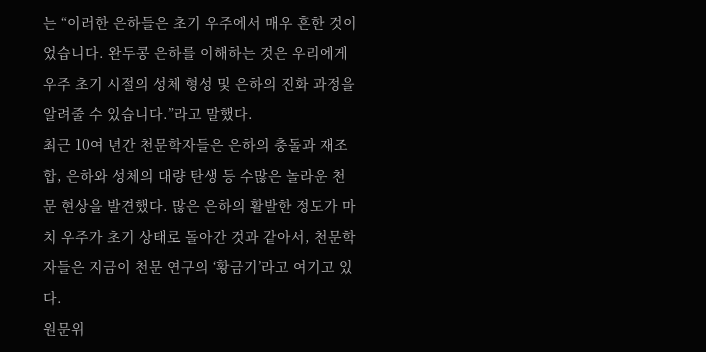는 “이러한 은하들은 초기 우주에서 매우 흔한 것이었습니다. 완두콩 은하를 이해하는 것은 우리에게 우주 초기 시절의 성체 형성 및 은하의 진화 과정을 알려줄 수 있습니다.”라고 말했다.
최근 10여 년간 천문학자들은 은하의 충돌과 재조합, 은하와 성체의 대량 탄생 등 수많은 놀라운 천문 현상을 발견했다. 많은 은하의 활발한 정도가 마치 우주가 초기 상태로 돌아간 것과 같아서, 천문학자들은 지금이 천문 연구의 ‘황금기’라고 여기고 있다.
원문위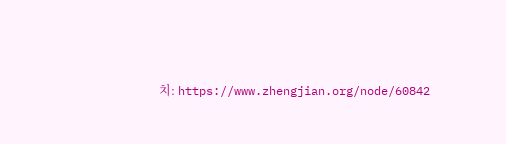치: https://www.zhengjian.org/node/60842